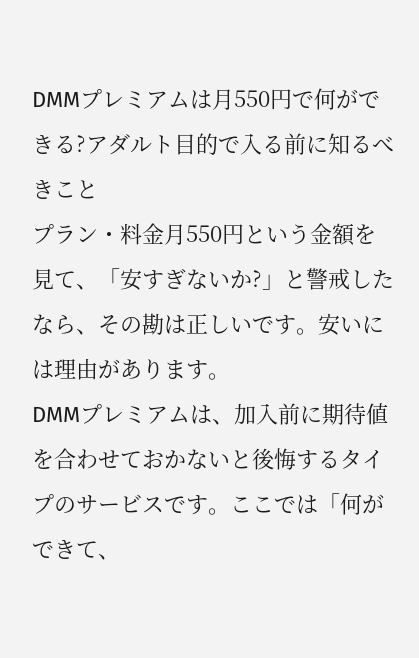DMMプレミアムは月550円で何ができる?アダルト目的で入る前に知るべきこと
プラン・料金月550円という金額を見て、「安すぎないか?」と警戒したなら、その勘は正しいです。安いには理由があります。
DMMプレミアムは、加入前に期待値を合わせておかないと後悔するタイプのサービスです。ここでは「何ができて、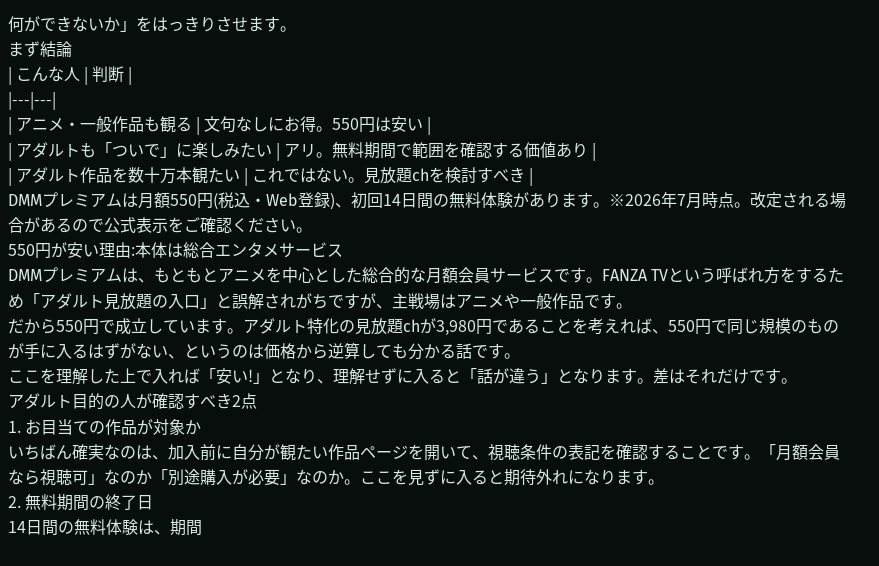何ができないか」をはっきりさせます。
まず結論
| こんな人 | 判断 |
|---|---|
| アニメ・一般作品も観る | 文句なしにお得。550円は安い |
| アダルトも「ついで」に楽しみたい | アリ。無料期間で範囲を確認する価値あり |
| アダルト作品を数十万本観たい | これではない。見放題chを検討すべき |
DMMプレミアムは月額550円(税込・Web登録)、初回14日間の無料体験があります。※2026年7月時点。改定される場合があるので公式表示をご確認ください。
550円が安い理由:本体は総合エンタメサービス
DMMプレミアムは、もともとアニメを中心とした総合的な月額会員サービスです。FANZA TVという呼ばれ方をするため「アダルト見放題の入口」と誤解されがちですが、主戦場はアニメや一般作品です。
だから550円で成立しています。アダルト特化の見放題chが3,980円であることを考えれば、550円で同じ規模のものが手に入るはずがない、というのは価格から逆算しても分かる話です。
ここを理解した上で入れば「安い!」となり、理解せずに入ると「話が違う」となります。差はそれだけです。
アダルト目的の人が確認すべき2点
1. お目当ての作品が対象か
いちばん確実なのは、加入前に自分が観たい作品ページを開いて、視聴条件の表記を確認することです。「月額会員なら視聴可」なのか「別途購入が必要」なのか。ここを見ずに入ると期待外れになります。
2. 無料期間の終了日
14日間の無料体験は、期間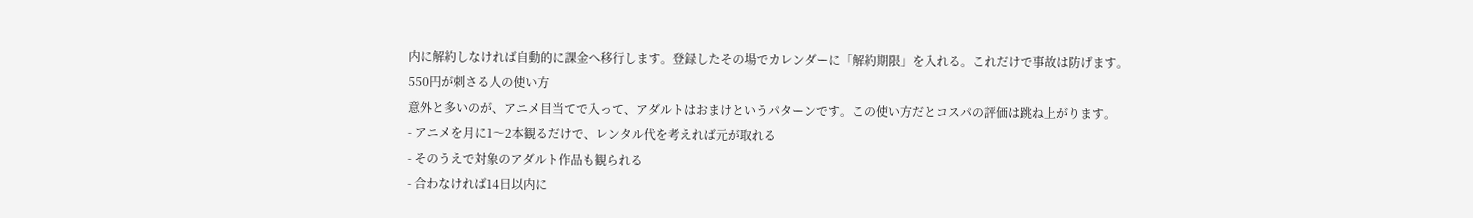内に解約しなければ自動的に課金へ移行します。登録したその場でカレンダーに「解約期限」を入れる。これだけで事故は防げます。
550円が刺さる人の使い方
意外と多いのが、アニメ目当てで入って、アダルトはおまけというパターンです。この使い方だとコスパの評価は跳ね上がります。
- アニメを月に1〜2本観るだけで、レンタル代を考えれば元が取れる
- そのうえで対象のアダルト作品も観られる
- 合わなければ14日以内に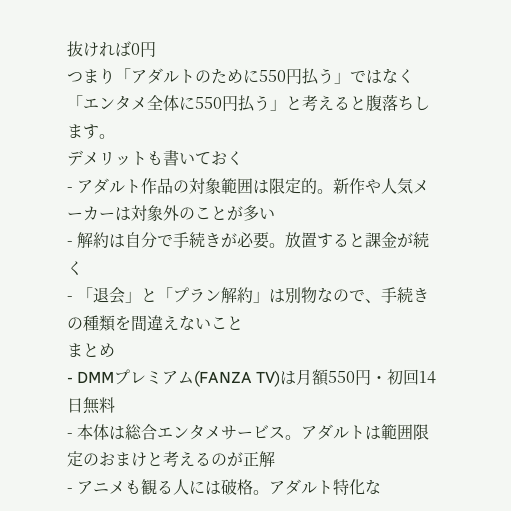抜ければ0円
つまり「アダルトのために550円払う」ではなく「エンタメ全体に550円払う」と考えると腹落ちします。
デメリットも書いておく
- アダルト作品の対象範囲は限定的。新作や人気メーカーは対象外のことが多い
- 解約は自分で手続きが必要。放置すると課金が続く
- 「退会」と「プラン解約」は別物なので、手続きの種類を間違えないこと
まとめ
- DMMプレミアム(FANZA TV)は月額550円・初回14日無料
- 本体は総合エンタメサービス。アダルトは範囲限定のおまけと考えるのが正解
- アニメも観る人には破格。アダルト特化な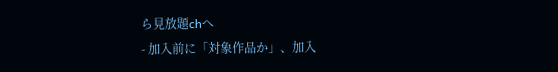ら見放題chへ
- 加入前に「対象作品か」、加入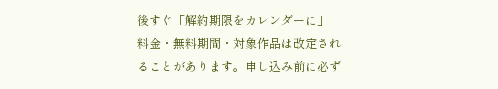後すぐ「解約期限をカレンダーに」
料金・無料期間・対象作品は改定されることがあります。申し込み前に必ず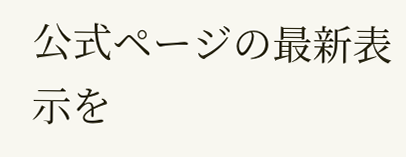公式ページの最新表示を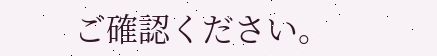ご確認ください。